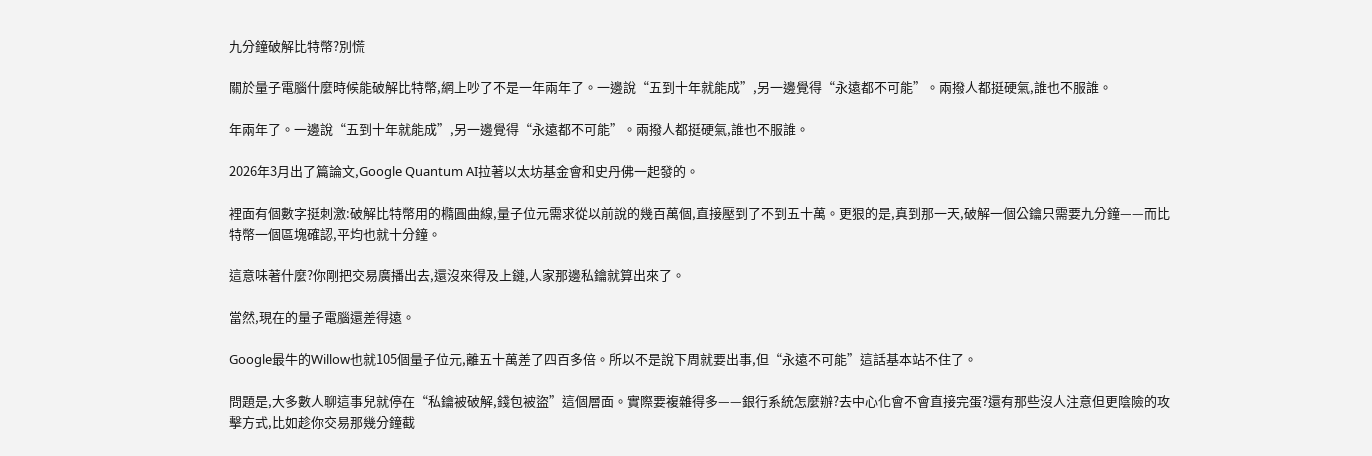九分鐘破解比特幣?別慌

關於量子電腦什麼時候能破解比特幣,網上吵了不是一年兩年了。一邊說“五到十年就能成”,另一邊覺得“永遠都不可能”。兩撥人都挺硬氣,誰也不服誰。

年兩年了。一邊說“五到十年就能成”,另一邊覺得“永遠都不可能”。兩撥人都挺硬氣,誰也不服誰。

2026年3月出了篇論文,Google Quantum AI拉著以太坊基金會和史丹佛一起發的。

裡面有個數字挺刺激:破解比特幣用的橢圓曲線,量子位元需求從以前說的幾百萬個,直接壓到了不到五十萬。更狠的是,真到那一天,破解一個公鑰只需要九分鐘——而比特幣一個區塊確認,平均也就十分鐘。

這意味著什麼?你剛把交易廣播出去,還沒來得及上鏈,人家那邊私鑰就算出來了。

當然,現在的量子電腦還差得遠。

Google最牛的Willow也就105個量子位元,離五十萬差了四百多倍。所以不是說下周就要出事,但“永遠不可能”這話基本站不住了。

問題是,大多數人聊這事兒就停在“私鑰被破解,錢包被盜”這個層面。實際要複雜得多——銀行系統怎麼辦?去中心化會不會直接完蛋?還有那些沒人注意但更陰險的攻擊方式,比如趁你交易那幾分鐘截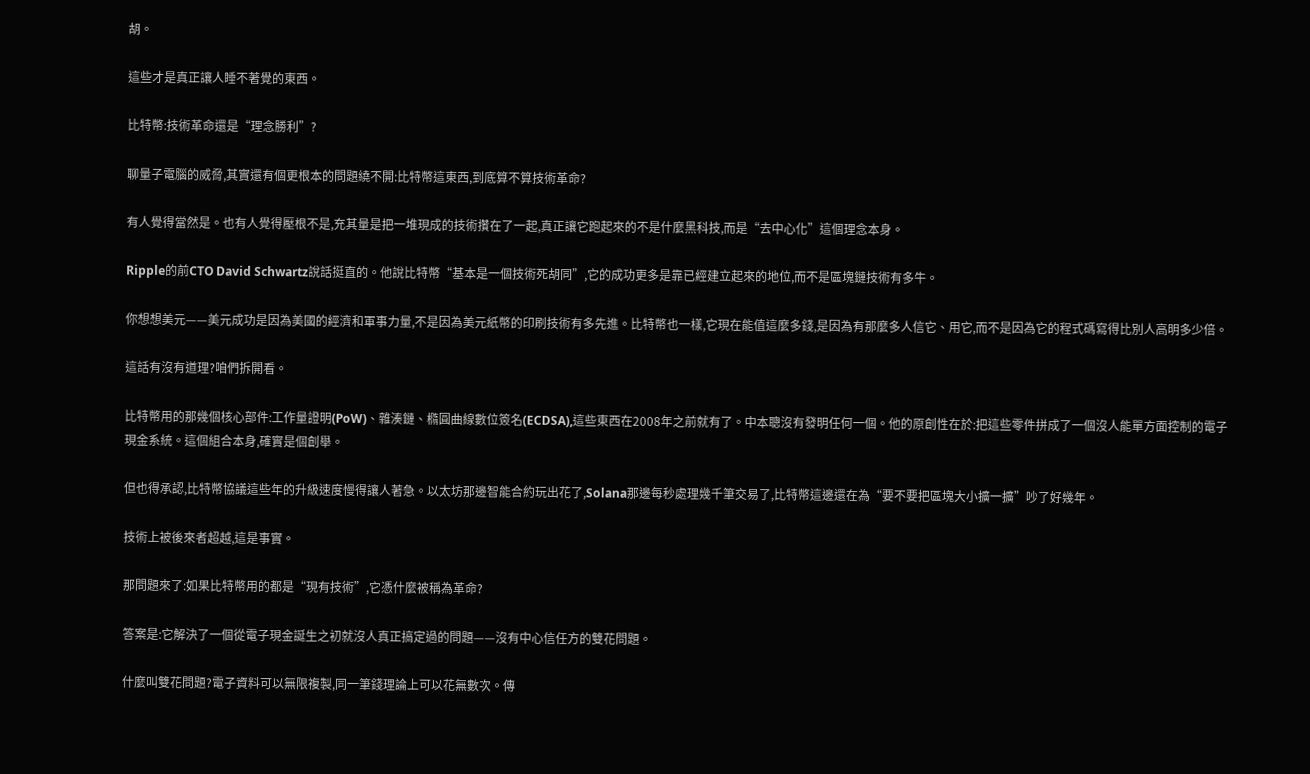胡。

這些才是真正讓人睡不著覺的東西。

比特幣:技術革命還是“理念勝利”?

聊量子電腦的威脅,其實還有個更根本的問題繞不開:比特幣這東西,到底算不算技術革命?

有人覺得當然是。也有人覺得壓根不是,充其量是把一堆現成的技術攢在了一起,真正讓它跑起來的不是什麼黑科技,而是“去中心化”這個理念本身。

Ripple的前CTO David Schwartz說話挺直的。他說比特幣“基本是一個技術死胡同”,它的成功更多是靠已經建立起來的地位,而不是區塊鏈技術有多牛。

你想想美元——美元成功是因為美國的經濟和軍事力量,不是因為美元紙幣的印刷技術有多先進。比特幣也一樣,它現在能值這麼多錢,是因為有那麼多人信它、用它,而不是因為它的程式碼寫得比別人高明多少倍。

這話有沒有道理?咱們拆開看。

比特幣用的那幾個核心部件:工作量證明(PoW)、雜湊鏈、橢圓曲線數位簽名(ECDSA),這些東西在2008年之前就有了。中本聰沒有發明任何一個。他的原創性在於:把這些零件拼成了一個沒人能單方面控制的電子現金系統。這個組合本身,確實是個創舉。

但也得承認,比特幣協議這些年的升級速度慢得讓人著急。以太坊那邊智能合約玩出花了,Solana那邊每秒處理幾千筆交易了,比特幣這邊還在為“要不要把區塊大小擴一擴”吵了好幾年。

技術上被後來者超越,這是事實。

那問題來了:如果比特幣用的都是“現有技術”,它憑什麼被稱為革命?

答案是:它解決了一個從電子現金誕生之初就沒人真正搞定過的問題——沒有中心信任方的雙花問題。

什麼叫雙花問題?電子資料可以無限複製,同一筆錢理論上可以花無數次。傳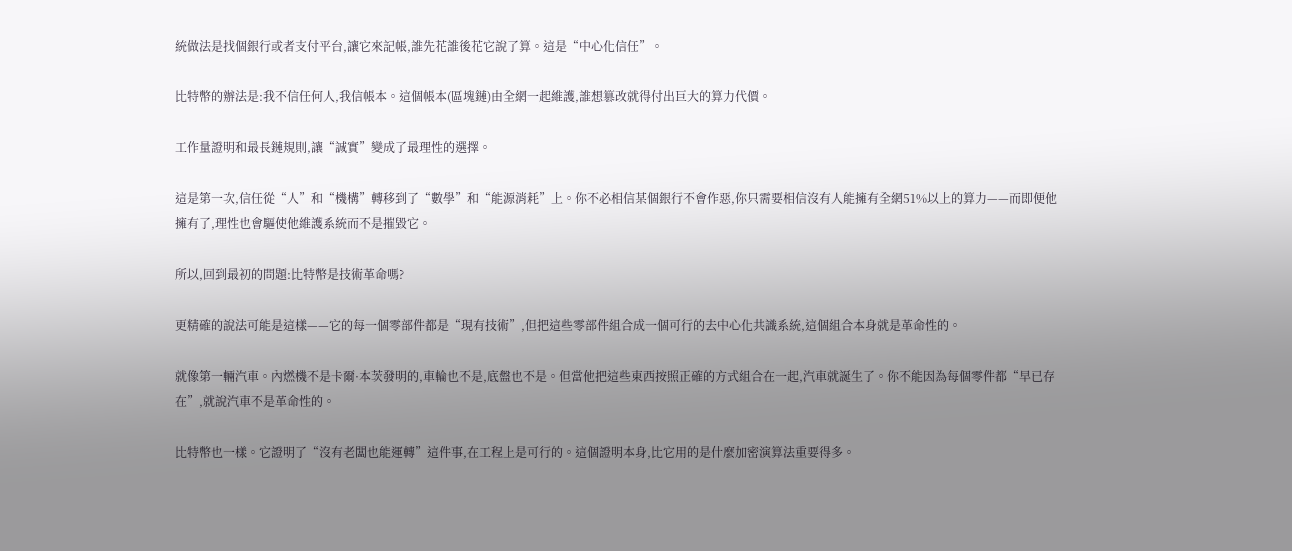統做法是找個銀行或者支付平台,讓它來記帳,誰先花誰後花它說了算。這是“中心化信任”。

比特幣的辦法是:我不信任何人,我信帳本。這個帳本(區塊鏈)由全網一起維護,誰想篡改就得付出巨大的算力代價。

工作量證明和最長鏈規則,讓“誠實”變成了最理性的選擇。

這是第一次,信任從“人”和“機構”轉移到了“數學”和“能源消耗”上。你不必相信某個銀行不會作惡,你只需要相信沒有人能擁有全網51%以上的算力——而即便他擁有了,理性也會驅使他維護系統而不是摧毀它。

所以,回到最初的問題:比特幣是技術革命嗎?

更精確的說法可能是這樣——它的每一個零部件都是“現有技術”,但把這些零部件組合成一個可行的去中心化共識系統,這個組合本身就是革命性的。

就像第一輛汽車。內燃機不是卡爾·本茨發明的,車輪也不是,底盤也不是。但當他把這些東西按照正確的方式組合在一起,汽車就誕生了。你不能因為每個零件都“早已存在”,就說汽車不是革命性的。

比特幣也一樣。它證明了“沒有老闆也能運轉”這件事,在工程上是可行的。這個證明本身,比它用的是什麼加密演算法重要得多。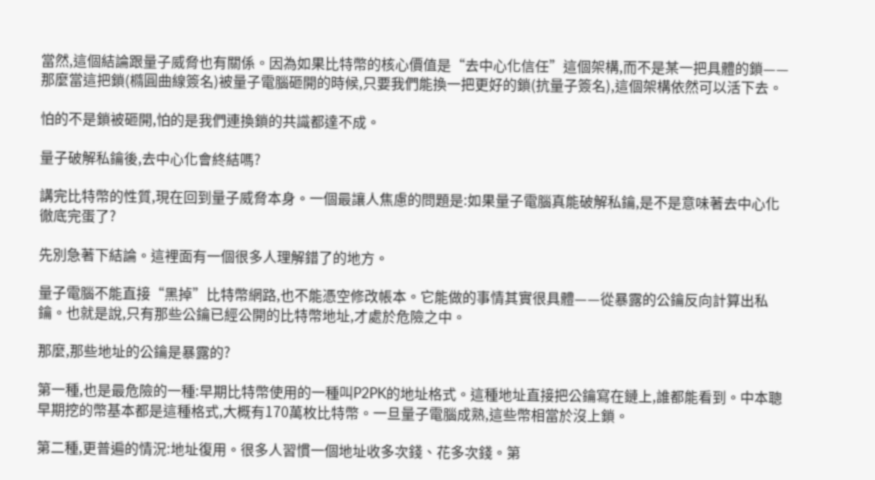當然,這個結論跟量子威脅也有關係。因為如果比特幣的核心價值是“去中心化信任”這個架構,而不是某一把具體的鎖——那麼當這把鎖(橢圓曲線簽名)被量子電腦砸開的時候,只要我們能換一把更好的鎖(抗量子簽名),這個架構依然可以活下去。

怕的不是鎖被砸開,怕的是我們連換鎖的共識都達不成。

量子破解私鑰後,去中心化會終結嗎?

講完比特幣的性質,現在回到量子威脅本身。一個最讓人焦慮的問題是:如果量子電腦真能破解私鑰,是不是意味著去中心化徹底完蛋了?

先別急著下結論。這裡面有一個很多人理解錯了的地方。

量子電腦不能直接“黑掉”比特幣網路,也不能憑空修改帳本。它能做的事情其實很具體——從暴露的公鑰反向計算出私鑰。也就是說,只有那些公鑰已經公開的比特幣地址,才處於危險之中。

那麼,那些地址的公鑰是暴露的?

第一種,也是最危險的一種:早期比特幣使用的一種叫P2PK的地址格式。這種地址直接把公鑰寫在鏈上,誰都能看到。中本聰早期挖的幣基本都是這種格式,大概有170萬枚比特幣。一旦量子電腦成熟,這些幣相當於沒上鎖。

第二種,更普遍的情況:地址復用。很多人習慣一個地址收多次錢、花多次錢。第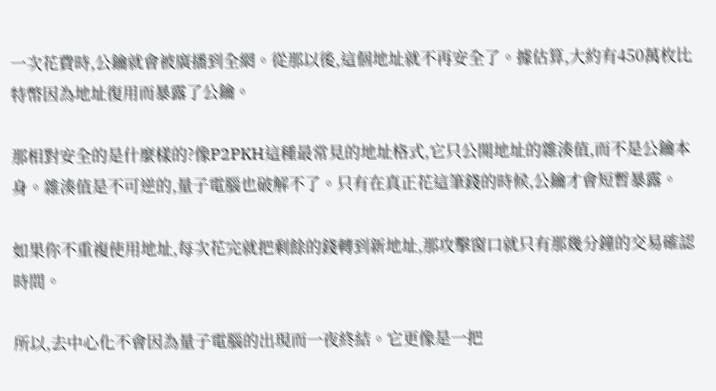一次花費時,公鑰就會被廣播到全網。從那以後,這個地址就不再安全了。據估算,大約有450萬枚比特幣因為地址復用而暴露了公鑰。

那相對安全的是什麼樣的?像P2PKH這種最常見的地址格式,它只公開地址的雜湊值,而不是公鑰本身。雜湊值是不可逆的,量子電腦也破解不了。只有在真正花這筆錢的時候,公鑰才會短暫暴露。

如果你不重複使用地址,每次花完就把剩餘的錢轉到新地址,那攻擊窗口就只有那幾分鐘的交易確認時間。

所以,去中心化不會因為量子電腦的出現而一夜終結。它更像是一把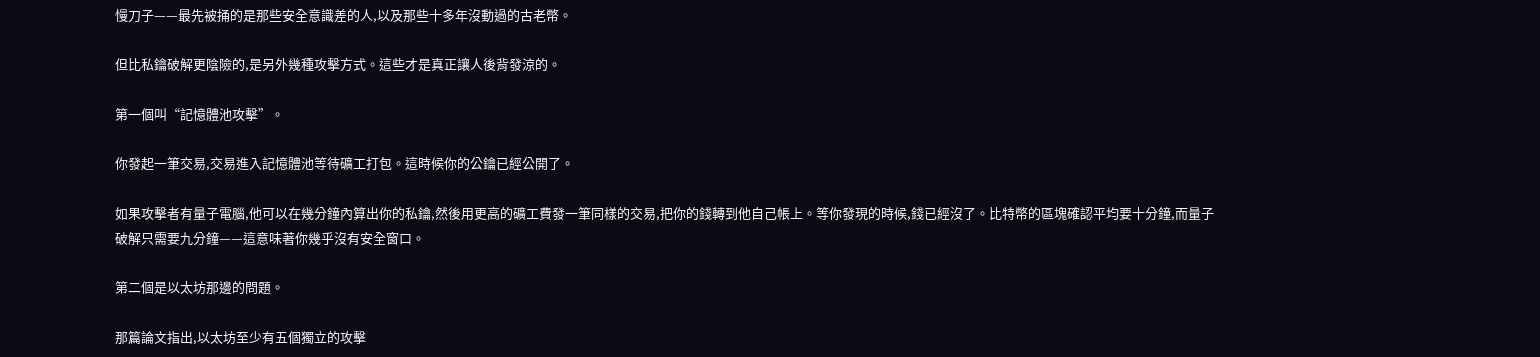慢刀子——最先被捅的是那些安全意識差的人,以及那些十多年沒動過的古老幣。

但比私鑰破解更陰險的,是另外幾種攻擊方式。這些才是真正讓人後背發涼的。

第一個叫“記憶體池攻擊”。

你發起一筆交易,交易進入記憶體池等待礦工打包。這時候你的公鑰已經公開了。

如果攻擊者有量子電腦,他可以在幾分鐘內算出你的私鑰,然後用更高的礦工費發一筆同樣的交易,把你的錢轉到他自己帳上。等你發現的時候,錢已經沒了。比特幣的區塊確認平均要十分鐘,而量子破解只需要九分鐘——這意味著你幾乎沒有安全窗口。

第二個是以太坊那邊的問題。

那篇論文指出,以太坊至少有五個獨立的攻擊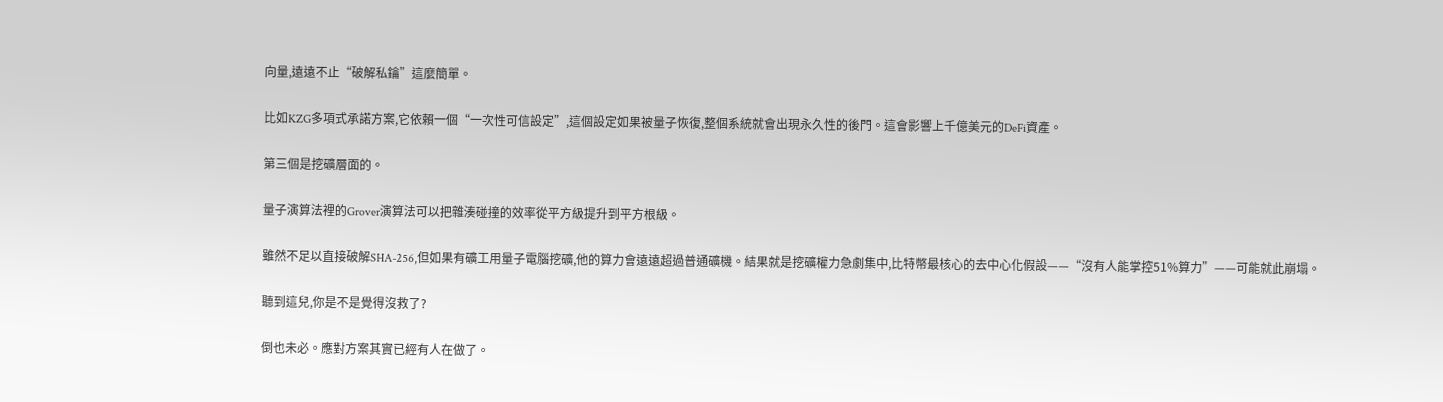向量,遠遠不止“破解私鑰”這麼簡單。

比如KZG多項式承諾方案,它依賴一個“一次性可信設定”,這個設定如果被量子恢復,整個系統就會出現永久性的後門。這會影響上千億美元的DeFi資產。

第三個是挖礦層面的。

量子演算法裡的Grover演算法可以把雜湊碰撞的效率從平方級提升到平方根級。

雖然不足以直接破解SHA-256,但如果有礦工用量子電腦挖礦,他的算力會遠遠超過普通礦機。結果就是挖礦權力急劇集中,比特幣最核心的去中心化假設——“沒有人能掌控51%算力”——可能就此崩塌。

聽到這兒,你是不是覺得沒救了?

倒也未必。應對方案其實已經有人在做了。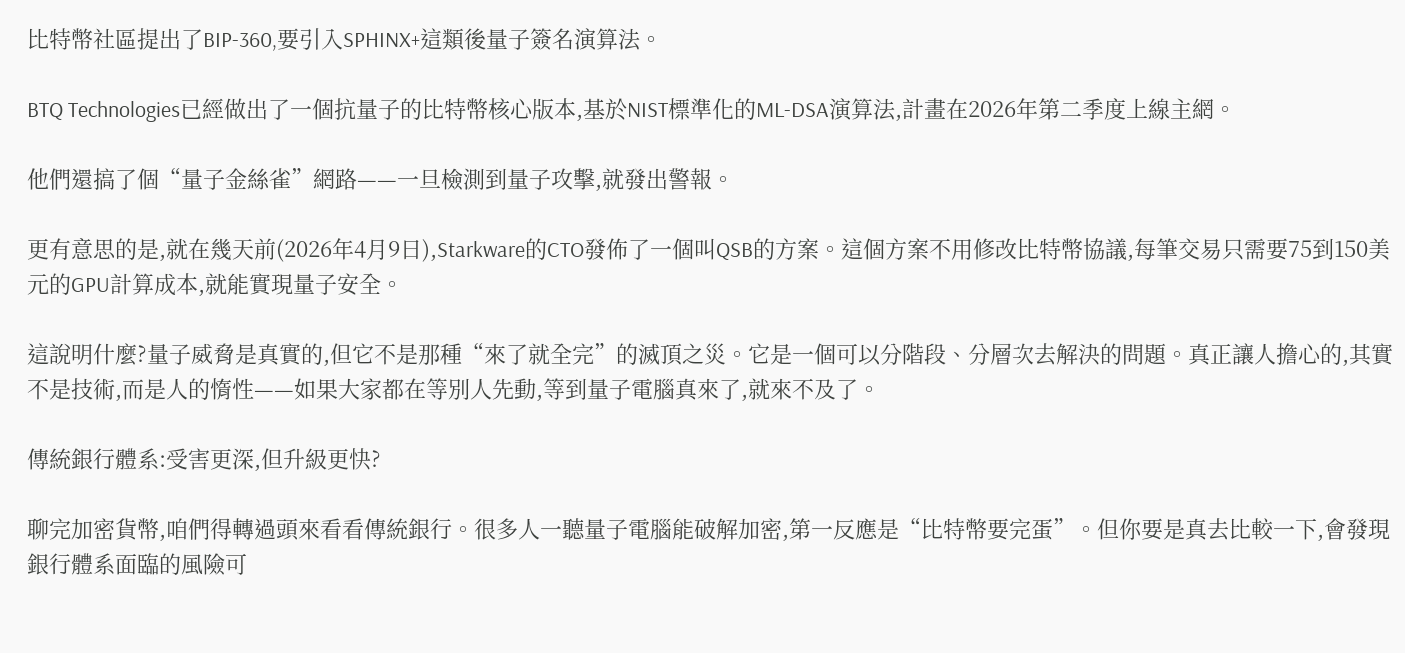比特幣社區提出了BIP-360,要引入SPHINX+這類後量子簽名演算法。

BTQ Technologies已經做出了一個抗量子的比特幣核心版本,基於NIST標準化的ML-DSA演算法,計畫在2026年第二季度上線主網。

他們還搞了個“量子金絲雀”網路——一旦檢測到量子攻擊,就發出警報。

更有意思的是,就在幾天前(2026年4月9日),Starkware的CTO發佈了一個叫QSB的方案。這個方案不用修改比特幣協議,每筆交易只需要75到150美元的GPU計算成本,就能實現量子安全。

這說明什麼?量子威脅是真實的,但它不是那種“來了就全完”的滅頂之災。它是一個可以分階段、分層次去解決的問題。真正讓人擔心的,其實不是技術,而是人的惰性——如果大家都在等別人先動,等到量子電腦真來了,就來不及了。

傳統銀行體系:受害更深,但升級更快?

聊完加密貨幣,咱們得轉過頭來看看傳統銀行。很多人一聽量子電腦能破解加密,第一反應是“比特幣要完蛋”。但你要是真去比較一下,會發現銀行體系面臨的風險可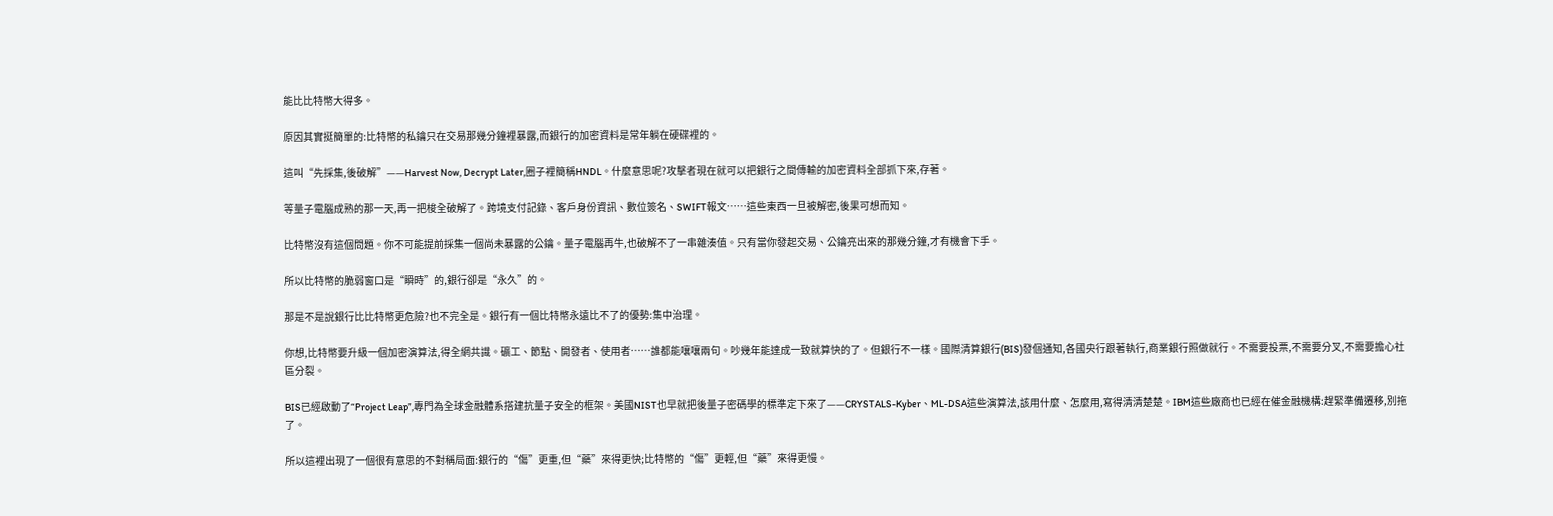能比比特幣大得多。

原因其實挺簡單的:比特幣的私鑰只在交易那幾分鐘裡暴露,而銀行的加密資料是常年躺在硬碟裡的。

這叫“先採集,後破解”——Harvest Now, Decrypt Later,圈子裡簡稱HNDL。什麼意思呢?攻擊者現在就可以把銀行之間傳輸的加密資料全部抓下來,存著。

等量子電腦成熟的那一天,再一把梭全破解了。跨境支付記錄、客戶身份資訊、數位簽名、SWIFT報文……這些東西一旦被解密,後果可想而知。

比特幣沒有這個問題。你不可能提前採集一個尚未暴露的公鑰。量子電腦再牛,也破解不了一串雜湊值。只有當你發起交易、公鑰亮出來的那幾分鐘,才有機會下手。

所以比特幣的脆弱窗口是“瞬時”的,銀行卻是“永久”的。

那是不是說銀行比比特幣更危險?也不完全是。銀行有一個比特幣永遠比不了的優勢:集中治理。

你想,比特幣要升級一個加密演算法,得全網共識。礦工、節點、開發者、使用者……誰都能嚷嚷兩句。吵幾年能達成一致就算快的了。但銀行不一樣。國際清算銀行(BIS)發個通知,各國央行跟著執行,商業銀行照做就行。不需要投票,不需要分叉,不需要擔心社區分裂。

BIS已經啟動了“Project Leap”,專門為全球金融體系搭建抗量子安全的框架。美國NIST也早就把後量子密碼學的標準定下來了——CRYSTALS-Kyber、ML-DSA這些演算法,該用什麼、怎麼用,寫得清清楚楚。IBM這些廠商也已經在催金融機構:趕緊準備遷移,別拖了。

所以這裡出現了一個很有意思的不對稱局面:銀行的“傷”更重,但“藥”來得更快;比特幣的“傷”更輕,但“藥”來得更慢。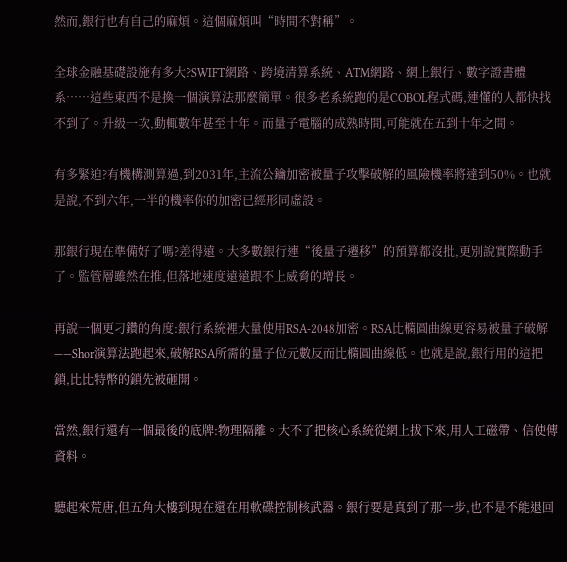然而,銀行也有自己的麻煩。這個麻煩叫“時間不對稱”。

全球金融基礎設施有多大?SWIFT網路、跨境清算系統、ATM網路、網上銀行、數字證書體系……這些東西不是換一個演算法那麼簡單。很多老系統跑的是COBOL程式碼,連懂的人都快找不到了。升級一次,動輒數年甚至十年。而量子電腦的成熟時間,可能就在五到十年之間。

有多緊迫?有機構測算過,到2031年,主流公鑰加密被量子攻擊破解的風險機率將達到50%。也就是說,不到六年,一半的機率你的加密已經形同虛設。

那銀行現在準備好了嗎?差得遠。大多數銀行連“後量子遷移”的預算都沒批,更別說實際動手了。監管層雖然在推,但落地速度遠遠跟不上威脅的增長。

再說一個更刁鑽的角度:銀行系統裡大量使用RSA-2048加密。RSA比橢圓曲線更容易被量子破解——Shor演算法跑起來,破解RSA所需的量子位元數反而比橢圓曲線低。也就是說,銀行用的這把鎖,比比特幣的鎖先被砸開。

當然,銀行還有一個最後的底牌:物理隔離。大不了把核心系統從網上拔下來,用人工磁帶、信使傳資料。

聽起來荒唐,但五角大樓到現在還在用軟碟控制核武器。銀行要是真到了那一步,也不是不能退回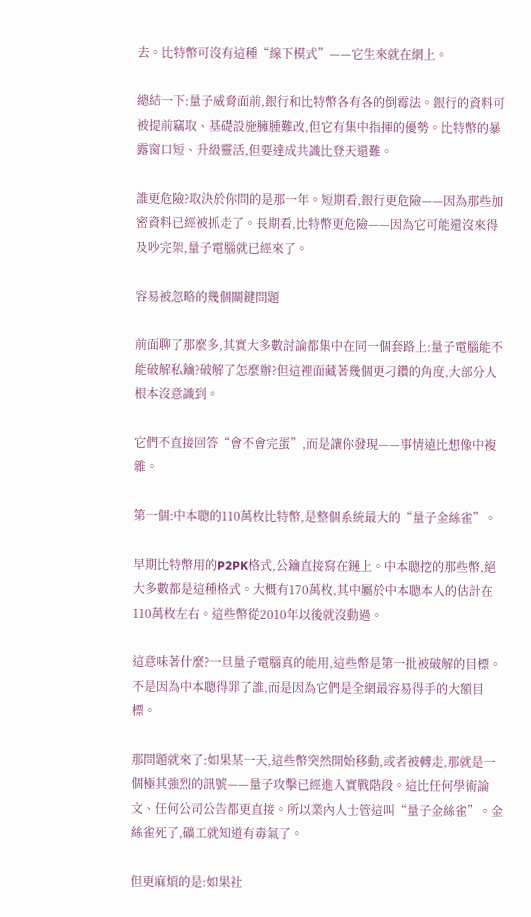去。比特幣可沒有這種“線下模式”——它生來就在網上。

總結一下:量子威脅面前,銀行和比特幣各有各的倒霉法。銀行的資料可被提前竊取、基礎設施臃腫難改,但它有集中指揮的優勢。比特幣的暴露窗口短、升級靈活,但要達成共識比登天還難。

誰更危險?取決於你問的是那一年。短期看,銀行更危險——因為那些加密資料已經被抓走了。長期看,比特幣更危險——因為它可能還沒來得及吵完架,量子電腦就已經來了。

容易被忽略的幾個關鍵問題

前面聊了那麼多,其實大多數討論都集中在同一個套路上:量子電腦能不能破解私鑰?破解了怎麼辦?但這裡面藏著幾個更刁鑽的角度,大部分人根本沒意識到。

它們不直接回答“會不會完蛋”,而是讓你發現——事情遠比想像中複雜。

第一個:中本聰的110萬枚比特幣,是整個系統最大的“量子金絲雀”。

早期比特幣用的P2PK格式,公鑰直接寫在鏈上。中本聰挖的那些幣,絕大多數都是這種格式。大概有170萬枚,其中屬於中本聰本人的估計在110萬枚左右。這些幣從2010年以後就沒動過。

這意味著什麼?一旦量子電腦真的能用,這些幣是第一批被破解的目標。不是因為中本聰得罪了誰,而是因為它們是全網最容易得手的大額目標。

那問題就來了:如果某一天,這些幣突然開始移動,或者被轉走,那就是一個極其強烈的訊號——量子攻擊已經進入實戰階段。這比任何學術論文、任何公司公告都更直接。所以業內人士管這叫“量子金絲雀”。金絲雀死了,礦工就知道有毒氣了。

但更麻煩的是:如果社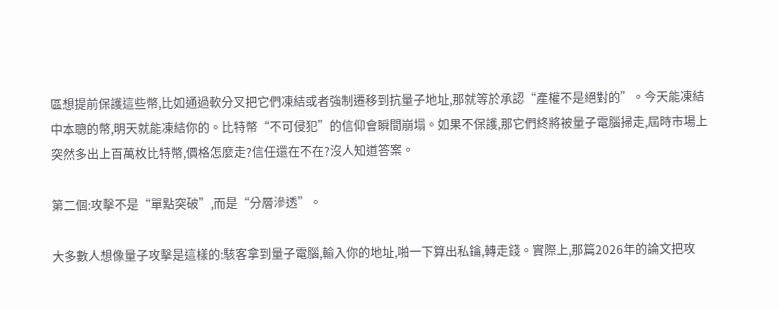區想提前保護這些幣,比如通過軟分叉把它們凍結或者強制遷移到抗量子地址,那就等於承認“產權不是絕對的”。今天能凍結中本聰的幣,明天就能凍結你的。比特幣“不可侵犯”的信仰會瞬間崩塌。如果不保護,那它們終將被量子電腦掃走,屆時市場上突然多出上百萬枚比特幣,價格怎麼走?信任還在不在?沒人知道答案。

第二個:攻擊不是“單點突破”,而是“分層滲透”。

大多數人想像量子攻擊是這樣的:駭客拿到量子電腦,輸入你的地址,啪一下算出私鑰,轉走錢。實際上,那篇2026年的論文把攻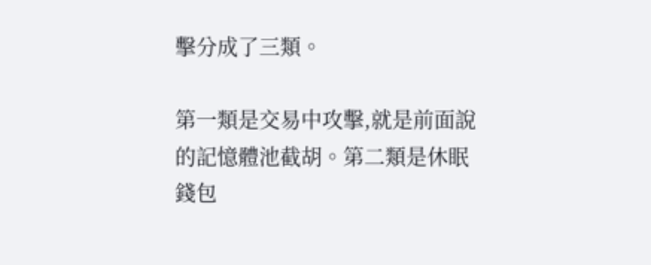擊分成了三類。

第一類是交易中攻擊,就是前面說的記憶體池截胡。第二類是休眠錢包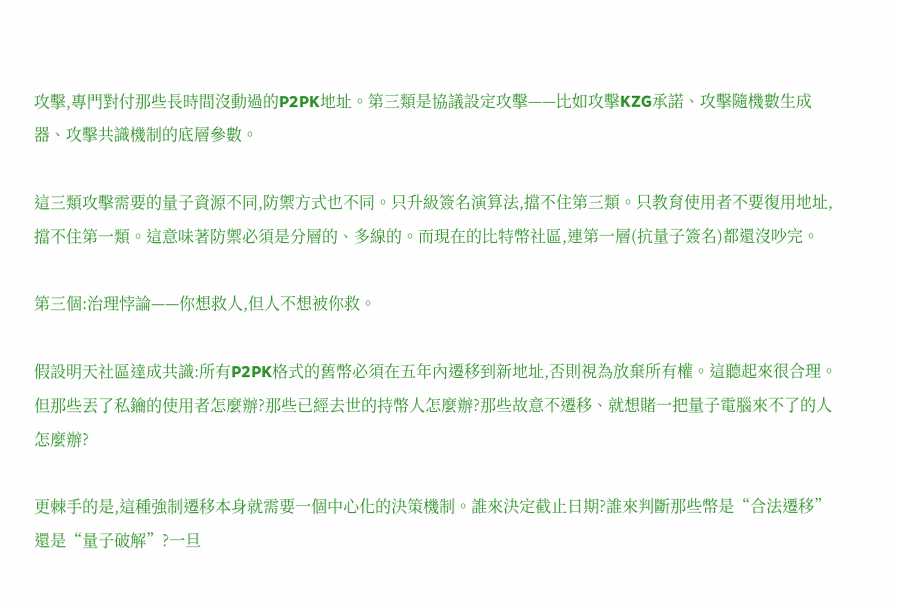攻擊,專門對付那些長時間沒動過的P2PK地址。第三類是協議設定攻擊——比如攻擊KZG承諾、攻擊隨機數生成器、攻擊共識機制的底層參數。

這三類攻擊需要的量子資源不同,防禦方式也不同。只升級簽名演算法,擋不住第三類。只教育使用者不要復用地址,擋不住第一類。這意味著防禦必須是分層的、多線的。而現在的比特幣社區,連第一層(抗量子簽名)都還沒吵完。

第三個:治理悖論——你想救人,但人不想被你救。

假設明天社區達成共識:所有P2PK格式的舊幣必須在五年內遷移到新地址,否則視為放棄所有權。這聽起來很合理。但那些丟了私鑰的使用者怎麼辦?那些已經去世的持幣人怎麼辦?那些故意不遷移、就想賭一把量子電腦來不了的人怎麼辦?

更棘手的是,這種強制遷移本身就需要一個中心化的決策機制。誰來決定截止日期?誰來判斷那些幣是“合法遷移”還是“量子破解”?一旦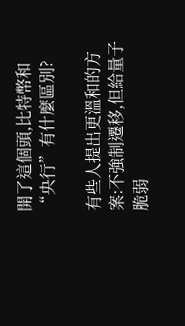開了這個頭,比特幣和“央行”有什麼區別?

有些人提出更溫和的方案:不強制遷移,但給量子脆弱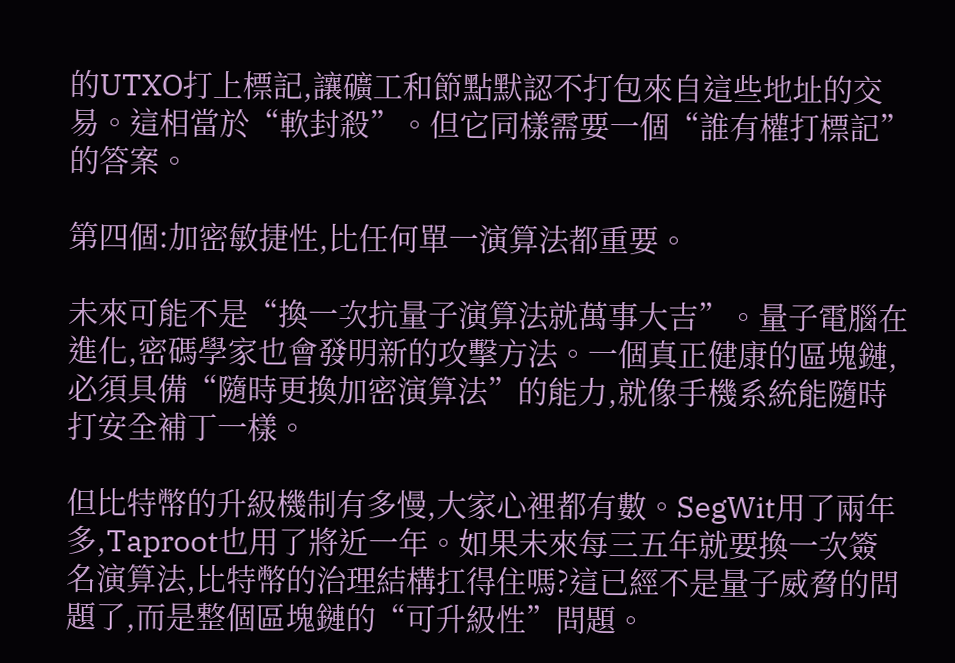的UTXO打上標記,讓礦工和節點默認不打包來自這些地址的交易。這相當於“軟封殺”。但它同樣需要一個“誰有權打標記”的答案。

第四個:加密敏捷性,比任何單一演算法都重要。

未來可能不是“換一次抗量子演算法就萬事大吉”。量子電腦在進化,密碼學家也會發明新的攻擊方法。一個真正健康的區塊鏈,必須具備“隨時更換加密演算法”的能力,就像手機系統能隨時打安全補丁一樣。

但比特幣的升級機制有多慢,大家心裡都有數。SegWit用了兩年多,Taproot也用了將近一年。如果未來每三五年就要換一次簽名演算法,比特幣的治理結構扛得住嗎?這已經不是量子威脅的問題了,而是整個區塊鏈的“可升級性”問題。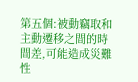第五個:被動竊取和主動遷移之間的時間差,可能造成災難性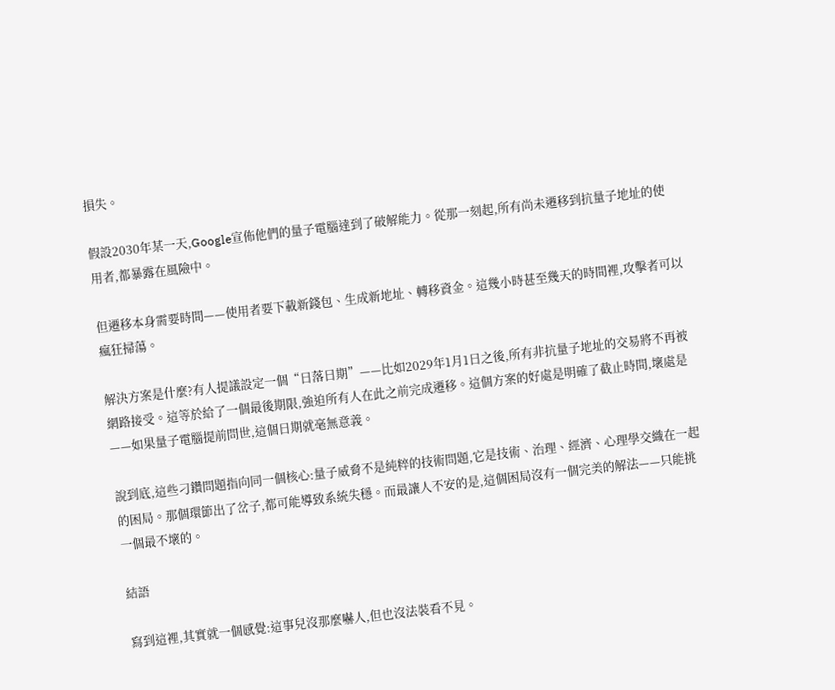損失。

假設2030年某一天,Google宣佈他們的量子電腦達到了破解能力。從那一刻起,所有尚未遷移到抗量子地址的使用者,都暴露在風險中。

但遷移本身需要時間——使用者要下載新錢包、生成新地址、轉移資金。這幾小時甚至幾天的時間裡,攻擊者可以瘋狂掃蕩。

解決方案是什麼?有人提議設定一個“日落日期”——比如2029年1月1日之後,所有非抗量子地址的交易將不再被網路接受。這等於給了一個最後期限,強迫所有人在此之前完成遷移。這個方案的好處是明確了截止時間,壞處是——如果量子電腦提前問世,這個日期就毫無意義。

說到底,這些刁鑽問題指向同一個核心:量子威脅不是純粹的技術問題,它是技術、治理、經濟、心理學交織在一起的困局。那個環節出了岔子,都可能導致系統失穩。而最讓人不安的是,這個困局沒有一個完美的解法——只能挑一個最不壞的。

結語

寫到這裡,其實就一個感覺:這事兒沒那麼嚇人,但也沒法裝看不見。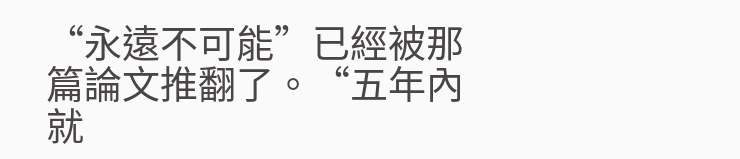“永遠不可能”已經被那篇論文推翻了。“五年內就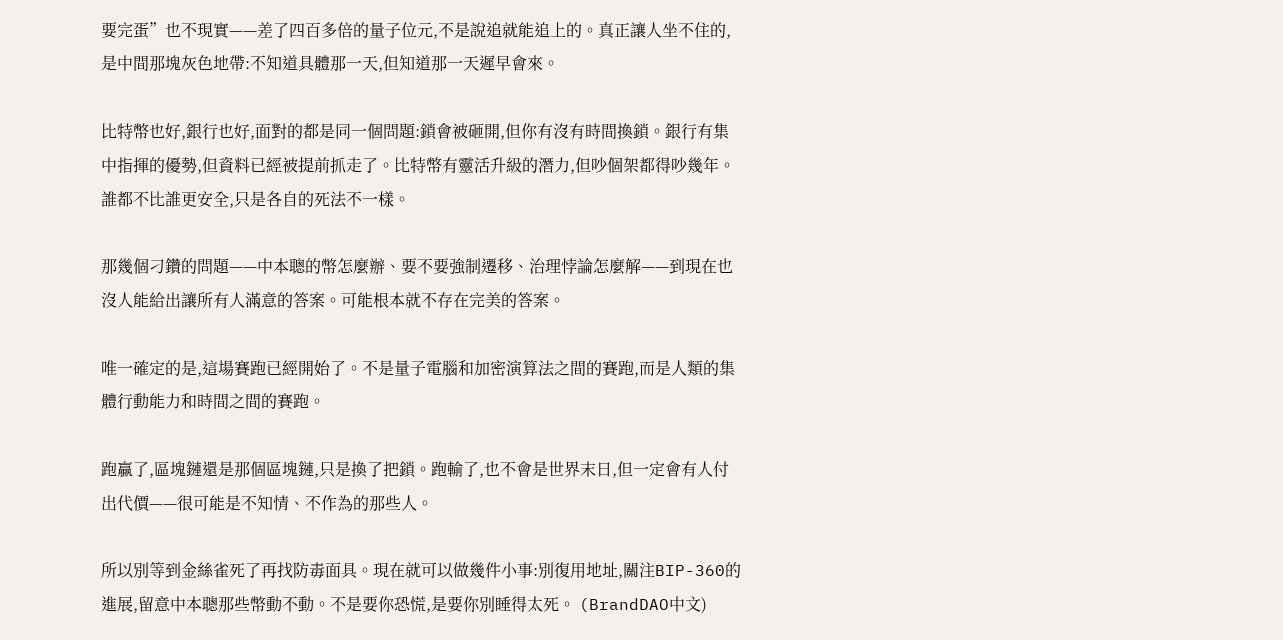要完蛋”也不現實——差了四百多倍的量子位元,不是說追就能追上的。真正讓人坐不住的,是中間那塊灰色地帶:不知道具體那一天,但知道那一天遲早會來。

比特幣也好,銀行也好,面對的都是同一個問題:鎖會被砸開,但你有沒有時間換鎖。銀行有集中指揮的優勢,但資料已經被提前抓走了。比特幣有靈活升級的潛力,但吵個架都得吵幾年。誰都不比誰更安全,只是各自的死法不一樣。

那幾個刁鑽的問題——中本聰的幣怎麼辦、要不要強制遷移、治理悖論怎麼解——到現在也沒人能給出讓所有人滿意的答案。可能根本就不存在完美的答案。

唯一確定的是,這場賽跑已經開始了。不是量子電腦和加密演算法之間的賽跑,而是人類的集體行動能力和時間之間的賽跑。

跑贏了,區塊鏈還是那個區塊鏈,只是換了把鎖。跑輸了,也不會是世界末日,但一定會有人付出代價——很可能是不知情、不作為的那些人。

所以別等到金絲雀死了再找防毒面具。現在就可以做幾件小事:別復用地址,關注BIP-360的進展,留意中本聰那些幣動不動。不是要你恐慌,是要你別睡得太死。 (BrandDAO中文)